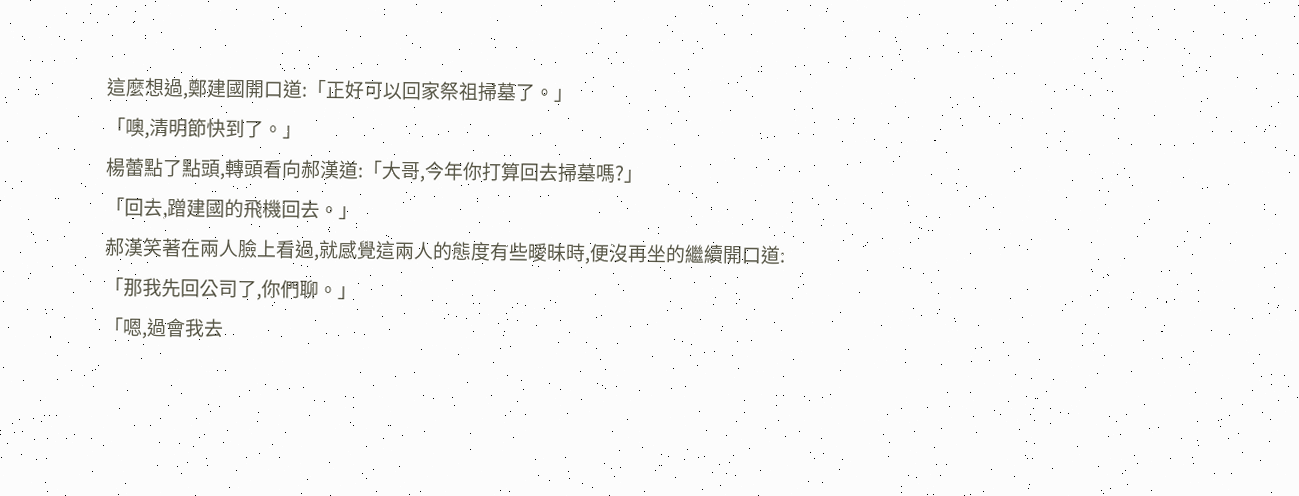這麼想過,鄭建國開口道:「正好可以回家祭祖掃墓了。」
「噢,清明節快到了。」
楊蕾點了點頭,轉頭看向郝漢道:「大哥,今年你打算回去掃墓嗎?」
「回去,蹭建國的飛機回去。」
郝漢笑著在兩人臉上看過,就感覺這兩人的態度有些曖昧時,便沒再坐的繼續開口道:「那我先回公司了,你們聊。」
「嗯,過會我去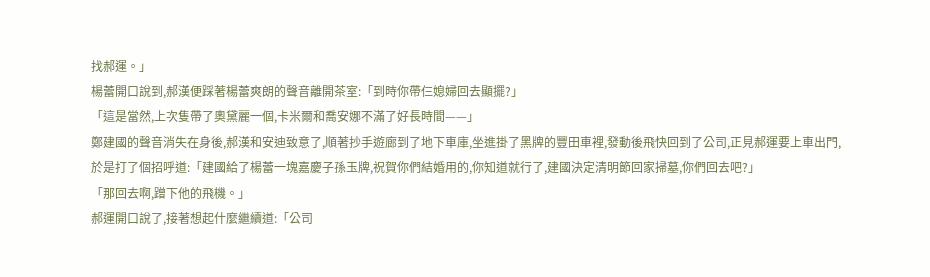找郝運。」
楊蕾開口說到,郝漢便踩著楊蕾爽朗的聲音離開茶室:「到時你帶仨媳婦回去顯擺?」
「這是當然,上次隻帶了奧黛麗一個,卡米爾和喬安娜不滿了好長時間——」
鄭建國的聲音消失在身後,郝漢和安迪致意了,順著抄手遊廊到了地下車庫,坐進掛了黑牌的豐田車裡,發動後飛快回到了公司,正見郝運要上車出門,於是打了個招呼道:「建國給了楊蕾一塊嘉慶子孫玉牌,祝賀你們結婚用的,你知道就行了,建國決定清明節回家掃墓,你們回去吧?」
「那回去啊,蹭下他的飛機。」
郝運開口說了,接著想起什麼繼續道:「公司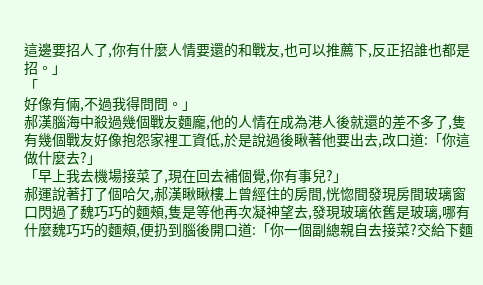這邊要招人了,你有什麼人情要還的和戰友,也可以推薦下,反正招誰也都是招。」
「
好像有倆,不過我得問問。」
郝漢腦海中殺過幾個戰友麵龐,他的人情在成為港人後就還的差不多了,隻有幾個戰友好像抱怨家裡工資低,於是說過後瞅著他要出去,改口道:「你這做什麼去?」
「早上我去機場接菜了,現在回去補個覺,你有事兒?」
郝運說著打了個哈欠,郝漢瞅瞅樓上曾經住的房間,恍惚間發現房間玻璃窗口閃過了魏巧巧的麵頰,隻是等他再次凝神望去,發現玻璃依舊是玻璃,哪有什麼魏巧巧的麵頰,便扔到腦後開口道:「你一個副總親自去接菜?交給下麵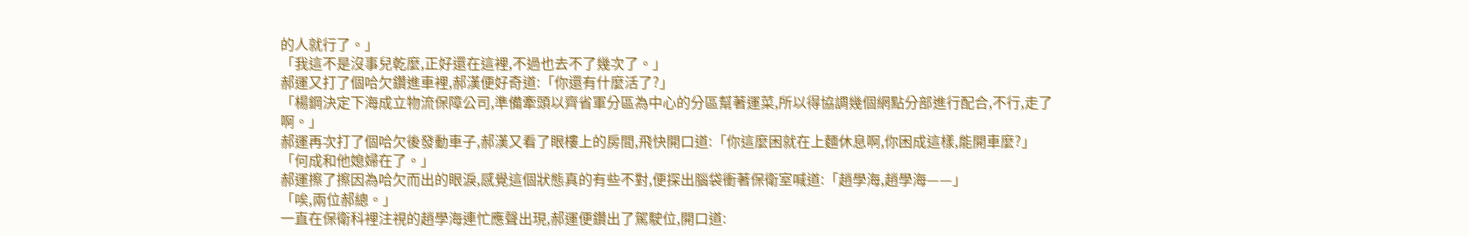的人就行了。」
「我這不是沒事兒乾麼,正好還在這裡,不過也去不了幾次了。」
郝運又打了個哈欠鑽進車裡,郝漢便好奇道:「你還有什麼活了?」
「楊鋼決定下海成立物流保障公司,準備牽頭以齊省軍分區為中心的分區幫著運菜,所以得協調幾個網點分部進行配合,不行,走了啊。」
郝運再次打了個哈欠後發動車子,郝漢又看了眼樓上的房間,飛快開口道:「你這麼困就在上麵休息啊,你困成這樣,能開車麼?」
「何成和他媳婦在了。」
郝運擦了擦因為哈欠而出的眼淚,感覺這個狀態真的有些不對,便探出腦袋衝著保衛室喊道:「趙學海,趙學海——」
「唉,兩位郝總。」
一直在保衛科裡注視的趙學海連忙應聲出現,郝運便鑽出了駕駛位,開口道: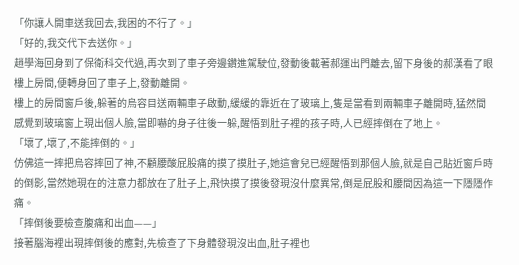「你讓人開車送我回去,我困的不行了。」
「好的,我交代下去送你。」
趙學海回身到了保衛科交代過,再次到了車子旁邊鑽進駕駛位,發動後載著郝運出門離去,留下身後的郝漢看了眼樓上房間,便轉身回了車子上,發動離開。
樓上的房間窗戶後,躲著的烏容目送兩輛車子啟動,緩緩的靠近在了玻璃上,隻是當看到兩輛車子離開時,猛然間感覺到玻璃窗上現出個人臉,當即嚇的身子往後一躲,醒悟到肚子裡的孩子時,人已經摔倒在了地上。
「壞了,壞了,不能摔倒的。」
仿佛這一摔把烏容摔回了神,不顧腰酸屁股痛的摸了摸肚子,她這會兒已經醒悟到那個人臉,就是自己貼近窗戶時的倒影,當然她現在的注意力都放在了肚子上,飛快摸了摸後發現沒什麼異常,倒是屁股和腰間因為這一下隱隱作痛。
「摔倒後要檢查腹痛和出血——」
接著腦海裡出現摔倒後的應對,先檢查了下身體發現沒出血,肚子裡也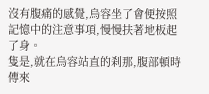沒有腹痛的感覺,烏容坐了會便按照記憶中的注意事項,慢慢扶著地板起了身。
隻是,就在烏容站直的刹那,腹部頓時傳來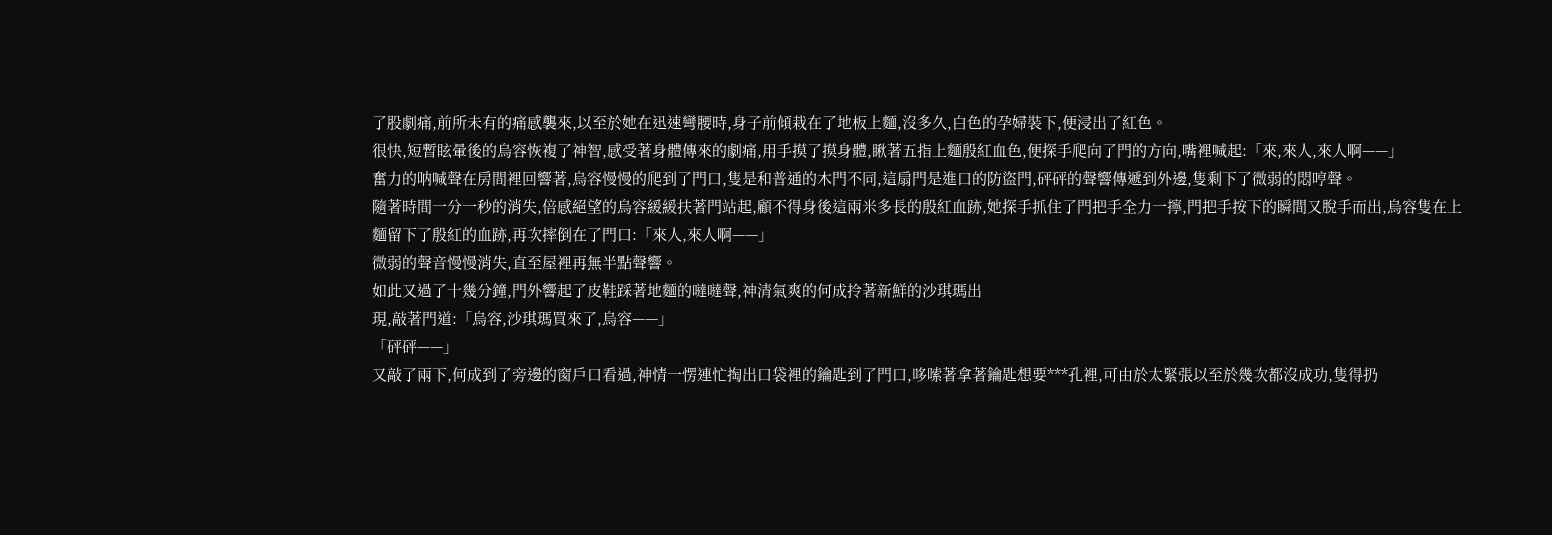了股劇痛,前所未有的痛感襲來,以至於她在迅速彎腰時,身子前傾栽在了地板上麵,沒多久,白色的孕婦裝下,便浸出了紅色。
很快,短暫眩暈後的烏容恢複了神智,感受著身體傳來的劇痛,用手摸了摸身體,瞅著五指上麵殷紅血色,便探手爬向了門的方向,嘴裡喊起:「來,來人,來人啊——」
奮力的呐喊聲在房間裡回響著,烏容慢慢的爬到了門口,隻是和普通的木門不同,這扇門是進口的防盜門,砰砰的聲響傳遞到外邊,隻剩下了微弱的悶哼聲。
隨著時間一分一秒的消失,倍感絕望的烏容緩緩扶著門站起,顧不得身後這兩米多長的殷紅血跡,她探手抓住了門把手全力一擰,門把手按下的瞬間又脫手而出,烏容隻在上麵留下了殷紅的血跡,再次摔倒在了門口:「來人,來人啊——」
微弱的聲音慢慢消失,直至屋裡再無半點聲響。
如此又過了十幾分鐘,門外響起了皮鞋踩著地麵的噠噠聲,神清氣爽的何成拎著新鮮的沙琪瑪出
現,敲著門道:「烏容,沙琪瑪買來了,烏容——」
「砰砰——」
又敲了兩下,何成到了旁邊的窗戶口看過,神情一愣連忙掏出口袋裡的鑰匙到了門口,哆嗦著拿著鑰匙想要***孔裡,可由於太緊張以至於幾次都沒成功,隻得扔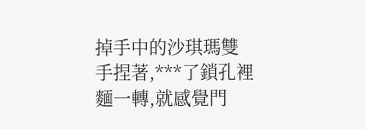掉手中的沙琪瑪雙手捏著,***了鎖孔裡麵一轉,就感覺門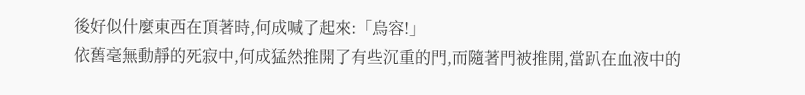後好似什麼東西在頂著時,何成喊了起來:「烏容!」
依舊毫無動靜的死寂中,何成猛然推開了有些沉重的門,而隨著門被推開,當趴在血液中的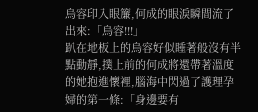烏容印入眼簾,何成的眼淚瞬間流了出來:「烏容!!!」
趴在地板上的烏容好似睡著般沒有半點動靜,撲上前的何成將還帶著溫度的她抱進懷裡,腦海中閃過了護理孕婦的第一條:「身邊要有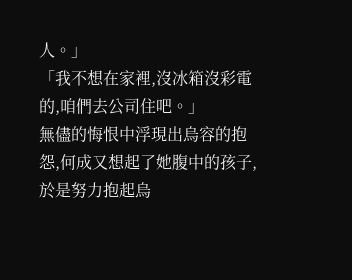人。」
「我不想在家裡,沒冰箱沒彩電的,咱們去公司住吧。」
無儘的悔恨中浮現出烏容的抱怨,何成又想起了她腹中的孩子,於是努力抱起烏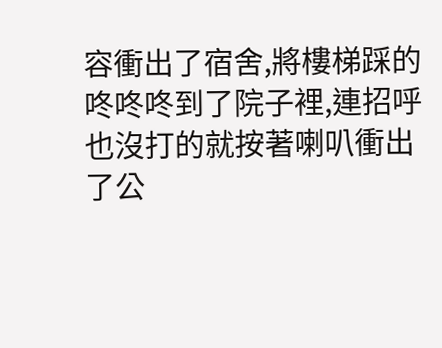容衝出了宿舍,將樓梯踩的咚咚咚到了院子裡,連招呼也沒打的就按著喇叭衝出了公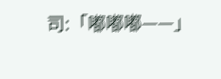司:「嘟嘟嘟——」